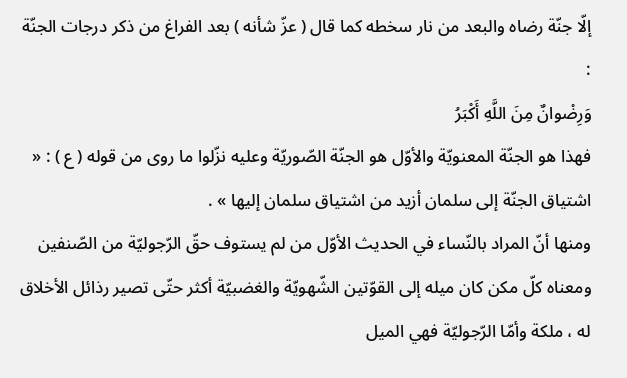إلّا جنّة رضاه والبعد من نار سخطه كما قال ( عزّ شأنه ) بعد الفراغ من ذكر درجات الجنّة :
وَرِضْوانٌ مِنَ اللَّهِ أَكْبَرُ
فهذا هو الجنّة المعنويّة والأوّل هو الجنّة الصّوريّة وعليه نزّلوا ما روى من قوله ( ع ) : « اشتياق الجنّة إلى سلمان أزيد من اشتياق سلمان إليها » .
ومنها أنّ المراد بالنّساء في الحديث الأوّل من لم يستوف حقّ الرّجوليّة من الصّنفين ومعناه كلّ مكن كان ميله إلى القوّتين الشّهويّة والغضبيّة أكثر حتّى تصير رذائل الأخلاق له ، ملكة وأمّا الرّجوليّة فهي الميل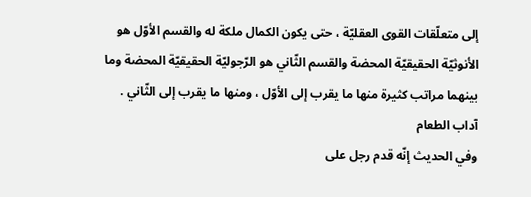إلى متعلّقات القوى العقليّة ، حتى يكون الكمال ملكة له والقسم الأوّل هو الأنوثيّة الحقيقيّة المحضة والقسم الثّاني هو الرّجوليّة الحقيقيّة المحضة وما بينهما مراتب كثيرة منها ما يقرب إلى الأوّل ، ومنها ما يقرب إلى الثّاني .
آداب الطعام
وفي الحديث إنّه قدم رجل على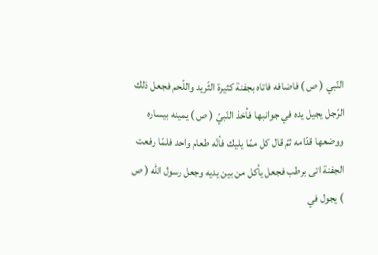النّبي ( ص ) فاضافه فاتاه بجفنة كثيرة الثّريد واللّحم فجعل ذلك الرّجل يجيل يده في جوانبها فأخذ النّبيّ ( ص ) يمينه بيساره ووضعها قدّامه ثمّ قال كل ممّا يليك فأنّه طعام واحد فلمّا رفعت الجفنة اتى برطب فجعل يأكل من بين يديه وجعل رسول اللّه ( ص ) يجول في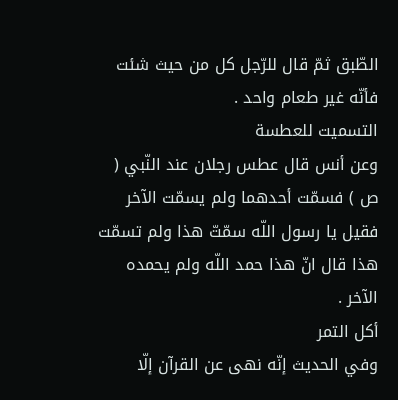الطّبق ثمّ قال للرّجل كل من حيث شئت فأنّه غير طعام واحد .
التسميت للعطسة
وعن أنس قال عطس رجلان عند النّبي ( ص ) فسمّت أحدهما ولم يسمّت الآخر فقيل يا رسول اللّه سمّتّ هذا ولم تسمّت هذا قال انّ هذا حمد اللّه ولم يحمده الآخر .
أكل التمر
وفي الحديث إنّه نهى عن القرآن إلّا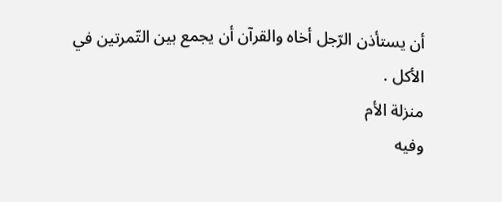أن يستأذن الرّجل أخاه والقرآن أن يجمع بين التّمرتين في الأكل .
منزلة الأم
وفيه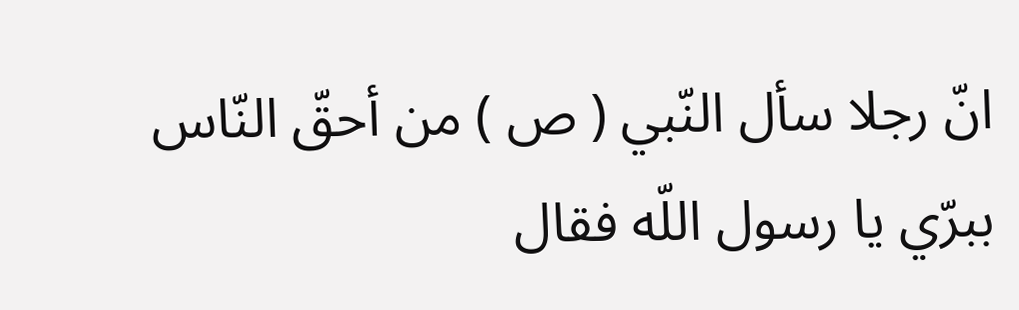انّ رجلا سأل النّبي ( ص ) من أحقّ النّاس ببرّي يا رسول اللّه فقال